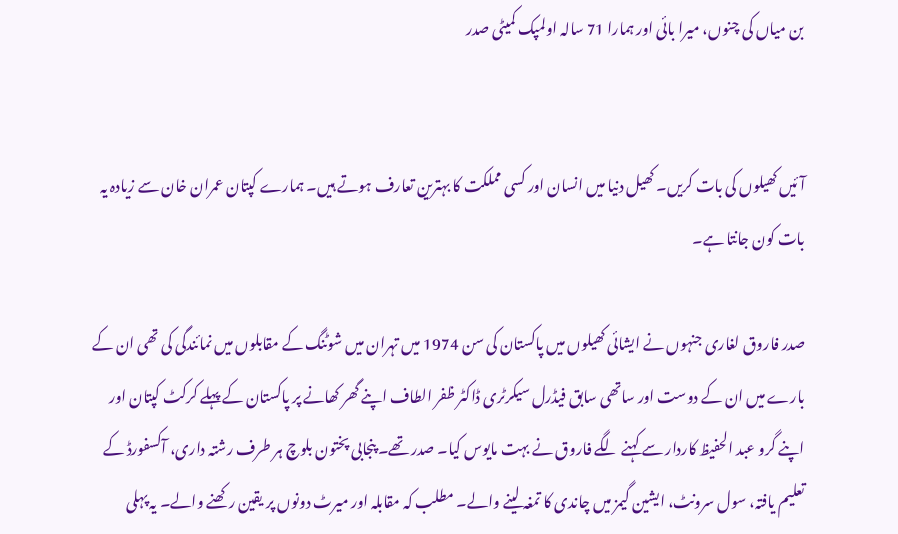بن میاں کی چنوں، میرا بائی اور ہمارا 71 سالہ اولمپک کمیٹی صدر


آئیں کھیلوں کی بات کریں۔ کھیل دنیا میں انسان اور کسی مملکت کا بہترین تعارف ہوتے ہیں۔ ہمارے کپتان عمران خان سے زیادہ یہ بات کون جانتا ہے۔

صدر فاروق لغاری جنہوں نے ایشائی کھیلوں میں پاکستان کی سن 1974 میں تہران میں شوٹنگ کے مقابلوں میں نمائندگی کی تھی ان کے بارے میں ان کے دوست اور ساتھی سابق فیڈرل سیکرٹری ڈاکٹر ظفر الطاف اپنے گھر کھانے پر پاکستان کے پہلے کرکٹ کپتان اور اپنے گرو عبد الحفیظ کاردار سے کہنے لگے فاروق نے بہت مایوس کیا۔ صدر تھے۔ پنجابی پختون بلوچ ہر طرف رشتہ داری، آکسفورڈ کے تعلیم یافتہ، سول سرونٹ، ایشین گیمز میں چاندی کا تمغہ لینے والے۔ مطلب کہ مقابلہ اور میرٹ دونوں پر یقین رکھنے والے۔ یہ پہلی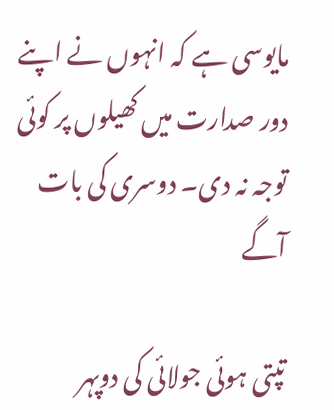مایوسی ہے کہ انہوں نے اپنے دور صدارت میں کھیلوں پر کوئی توجہ نہ دی۔ دوسری کی بات آگے

تپتی ہوئی جولائی کی دوپہر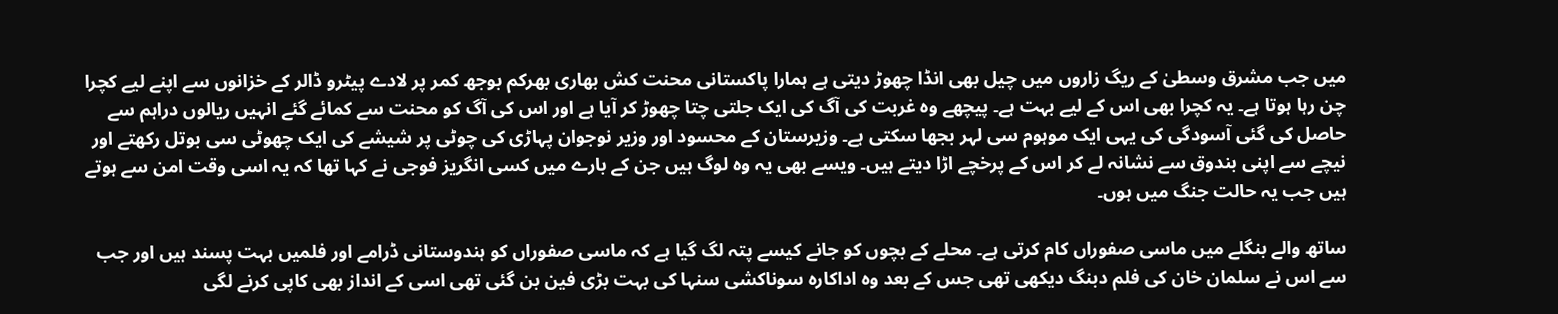میں جب مشرق وسطیٰ کے ریگ زاروں میں چیل بھی انڈا چھوڑ دیتی ہے ہمارا پاکستانی محنت کش بھاری بھرکم بوجھ کمر پر لادے پیٹرو ڈالر کے خزانوں سے اپنے لیے کچرا چن رہا ہوتا ہے۔ یہ کچرا بھی اس کے لیے بہت ہے۔ پیچھے وہ غربت کی آگ کی ایک جلتی چتا چھوڑ کر آیا ہے اور اس کی آگ کو محنت سے کمائے گئے انہیں ریالوں دراہم سے حاصل کی گئی آسودگی کی یہی ایک موہوم سی لہر بجھا سکتی ہے۔ وزیرستان کے محسود اور وزیر نوجوان پہاڑی کی چوٹی پر شیشے کی ایک چھوٹی سی بوتل رکھتے اور نیچے سے اپنی بندوق سے نشانہ لے کر اس کے پرخچے اڑا دیتے ہیں۔ ویسے بھی یہ وہ لوگ ہیں جن کے بارے میں کسی انگریز فوجی نے کہا تھا کہ یہ اسی وقت امن سے ہوتے ہیں جب یہ حالت جنگ میں ہوں۔

ساتھ والے بنگلے میں ماسی صفوراں کام کرتی ہے۔ محلے کے بچوں کو جانے کیسے پتہ لگ گیا ہے کہ ماسی صفوراں کو ہندوستانی ڈرامے اور فلمیں بہت پسند ہیں اور جب سے اس نے سلمان خان کی فلم دبنگ دیکھی تھی جس کے بعد وہ اداکارہ سوناکشی سنہا کی بہت بڑی فین بن گئی تھی اسی کے انداز بھی کاپی کرنے لگی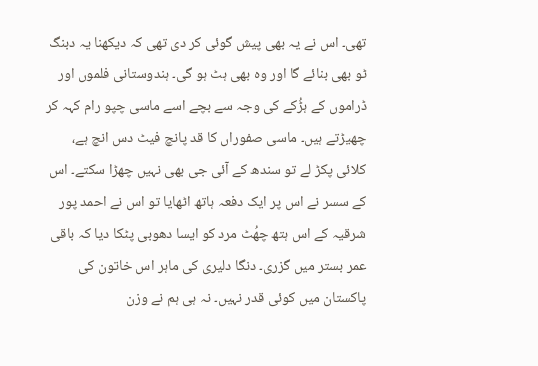تھی۔ اس نے یہ بھی پیش گوئی کر دی تھی کہ دیکھنا یہ دبنگ ٹو بھی بنائے گا اور وہ بھی ہٹ ہو گی۔ ہندوستانی فلموں اور ڈراموں کے ہڑُکے کی وجہ سے بچے اسے ماسی چپو رام کہہ کر چھیڑتے ہیں۔ ماسی صفوراں کا قد پانچ فیٹ دس انچ ہے، کلائی پکڑ لے تو سندھ کے آئی جی بھی نہیں چھڑا سکتے۔ اس کے سسر نے اس پر ایک دفعہ ہاتھ اٹھایا تو اس نے احمد پور شرقیہ کے اس ہتھ چھُٹ مرد کو ایسا دھوبی پٹکا دیا کہ باقی عمر بستر میں گزری۔ دنگا دلیری کی ماہر اس خاتون کی پاکستان میں کوئی قدر نہیں۔ نہ ہی ہم نے وزن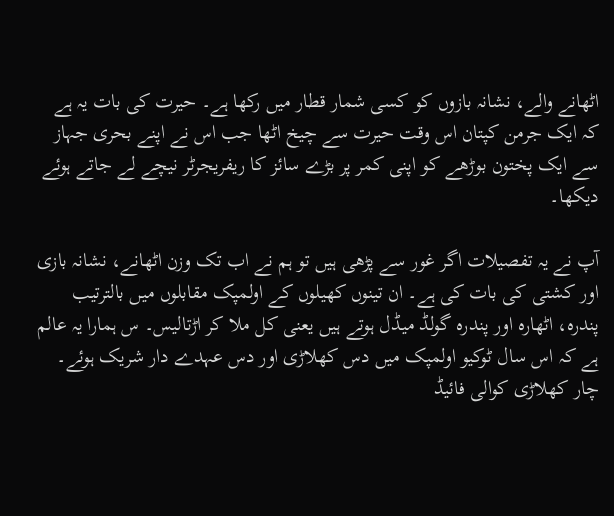اٹھانے والے، نشانہ بازوں کو کسی شمار قطار میں رکھا ہے۔ حیرت کی بات یہ ہے کہ ایک جرمن کپتان اس وقت حیرت سے چیخ اٹھا جب اس نے اپنے بحری جہاز سے ایک پختون بوڑھے کو اپنی کمر پر بڑے سائز کا ریفریجرٹر نیچے لے جاتے ہوئے دیکھا۔

آپ نے یہ تفصیلات اگر غور سے پڑھی ہیں تو ہم نے اب تک وزن اٹھانے، نشانہ بازی اور کشتی کی بات کی ہے۔ ان تینوں کھیلوں کے اولمپک مقابلوں میں بالترتیب پندرہ، اٹھارہ اور پندرہ گولڈ میڈل ہوتے ہیں یعنی کل ملا کر اڑتالیس۔ س ہمارا یہ عالم ہے کہ اس سال ٹوکیو اولمپک میں دس کھلاڑی اور دس عہدے دار شریک ہوئے۔ چار کھلاڑی کوالی فائیڈ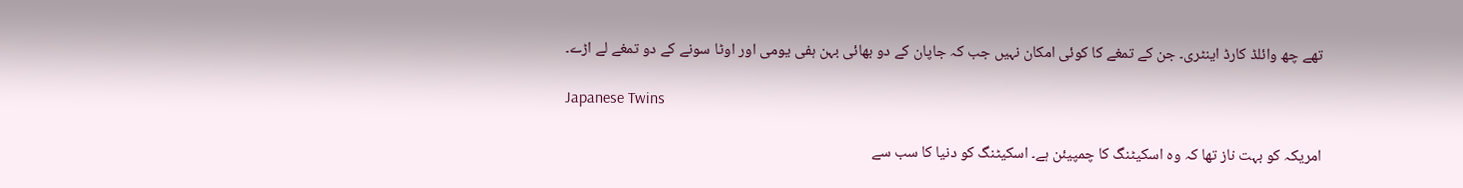تھے چھ وائلڈ کارڈ اینٹری۔ جن کے تمغے کا کوئی امکان نہیں جب کہ جاپان کے دو بھائی بہن ہفی یومی اور اوٹا سونے کے دو تمغے لے اڑے۔

Japanese Twins

امریکہ کو بہت ناز تھا کہ وہ اسکیٹنگ کا چمپیئن ہے۔ اسکیٹنگ کو دنیا کا سب سے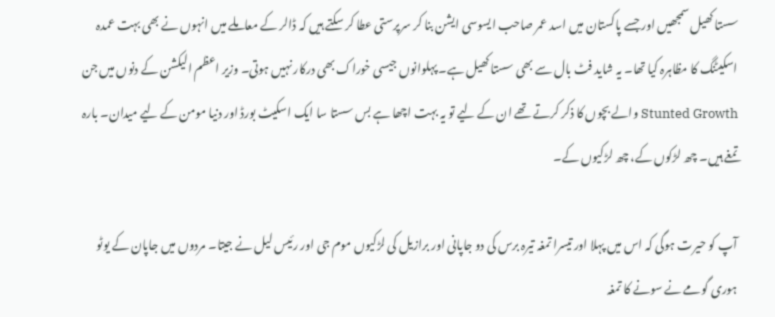سستا کھیل سمجھیں اور جسے پاکستان میں اسد عمر صاحب ایسوسی ایشن بنا کر سرپرستی عطا کر سکتے ہیں کہ ڈالر کے معاملے میں انہوں نے بھی بہت عمدہ اسکیٹنگ کا مظاہرہ کیا تھا۔ یہ شاید فٹ بال سے بھی سستا کھیل ہے۔ پہلوانوں جیسی خوراک بھی درکار نہیں ہوتی۔ وزیر اعظم الیکشن کے دنوں میں جن Stunted Growth والے بچوں کا ذکر کرتے تھے ان کے لیے تو یہ بہت اچھا ہے بس سستا سا ایک اسکیٹ بورڈ اور دنیا مومن کے لیے میدان۔ بارہ تمغے ہیں۔ چھ لڑکوں کے، چھ لڑکیوں کے۔

آپ کو حیرت ہوگی کہ اس میں پہلا اور تیسرا تمغہ تیرہ برس کی دو جاپانی اور برازیل کی لڑکیوں موم جی اور رئیس لیل نے جیتا۔ مردوں میں جاپان کے یوٹو ہوری گومے نے سونے کا تمغہ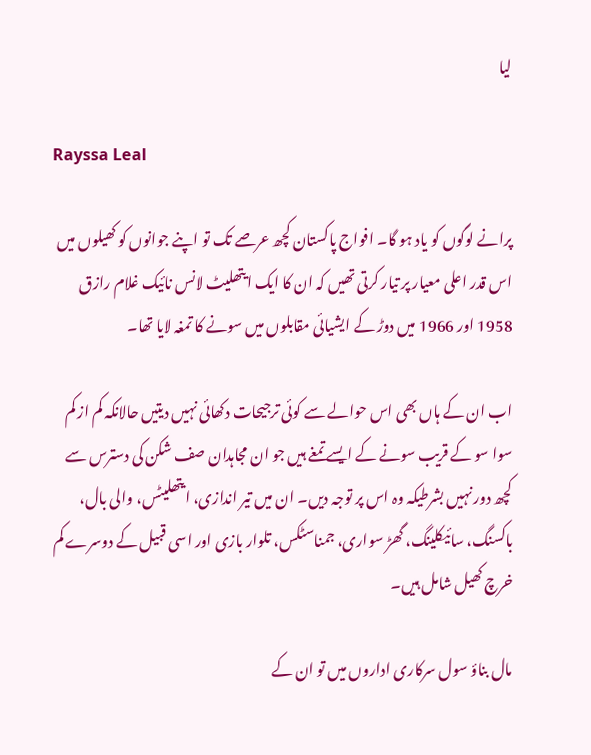لیا

Rayssa Leal

پرانے لوگوں کو یاد ہو گا۔ افواج پاکستان کچھ عرصے تک تو اپنے جوانوں کو کھیلوں میں اس قدر اعلی معیار پر تیار کرتی تھیں کہ ان کا ایک ایتھلیٹ لانس نائیک غلام رازق 1958 اور 1966 میں دوڑ کے ایشیائی مقابلوں میں سونے کا تمغہ لایا تھا۔

اب ان کے ہاں بھی اس حوالے سے کوئی ترجیحات دکھائی نہیں دیتیں حالانکہ کم از کم سوا سو کے قریب سونے کے ایسے تمغے ہیں جو ان مجاہدان صف شکن کی دسترس سے کچھ دور نہیں بشرطیکہ وہ اس پر توجہ دیں۔ ان میں تیر اندازی، ایتھلیٹس، والی بال، باکسنگ، سائیکلینگ، گھڑ سواری، جمناسٹکس، تلوار بازی اور اسی قبیل کے دوسرے کم خرچ کھیل شامل ہیں۔

مال بناؤ سول سرکاری اداروں میں تو ان کے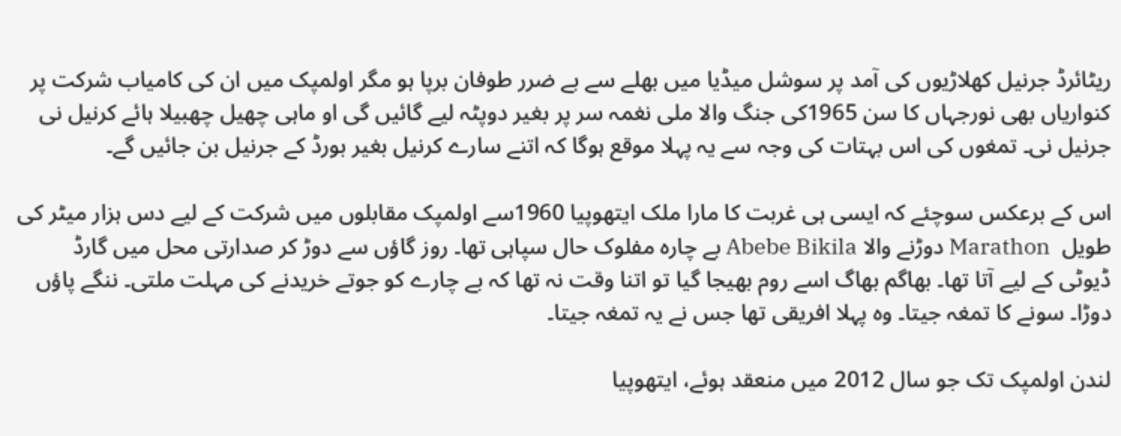ریٹائرڈ جرنیل کھلاڑیوں کی آمد پر سوشل میڈیا میں بھلے سے بے ضرر طوفان برپا ہو مگر اولمپک میں ان کی کامیاب شرکت پر کنواریاں بھی نورجہاں کا سن 1965کی جنگ والا ملی نغمہ سر پر بغیر دوپٹہ لیے گائیں گی او ماہی چھیل چھبیلا ہائے کرنیل نی جرنیل نی۔ تمغوں کی اس بہتات کی وجہ سے یہ پہلا موقع ہوگا کہ اتنے سارے کرنیل بغیر بورڈ کے جرنیل بن جائیں گے۔

اس کے برعکس سوچئے کہ ایسی ہی غربت کا مارا ملک ایتھوپیا 1960سے اولمپک مقابلوں میں شرکت کے لیے دس ہزار میٹر کی طویل  Marathon دوڑنے والا Abebe Bikila بے چارہ مفلوک حال سپاہی تھا۔ روز گاؤں سے دوڑ کر صدارتی محل میں گارڈ ڈیوٹی کے لیے آتا تھا۔ بھاگم بھاگ اسے روم بھیجا گیا تو اتنا وقت نہ تھا کہ بے چارے کو جوتے خریدنے کی مہلت ملتی۔ ننگے پاؤں دوڑا۔ سونے کا تمغہ جیتا۔ وہ پہلا افریقی تھا جس نے یہ تمغہ جیتا۔

لندن اولمپک تک جو سال 2012 میں منعقد ہوئے، ایتھوپیا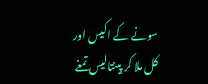سونے کے اکیس اور کل ملا کر پینتالیس تمغے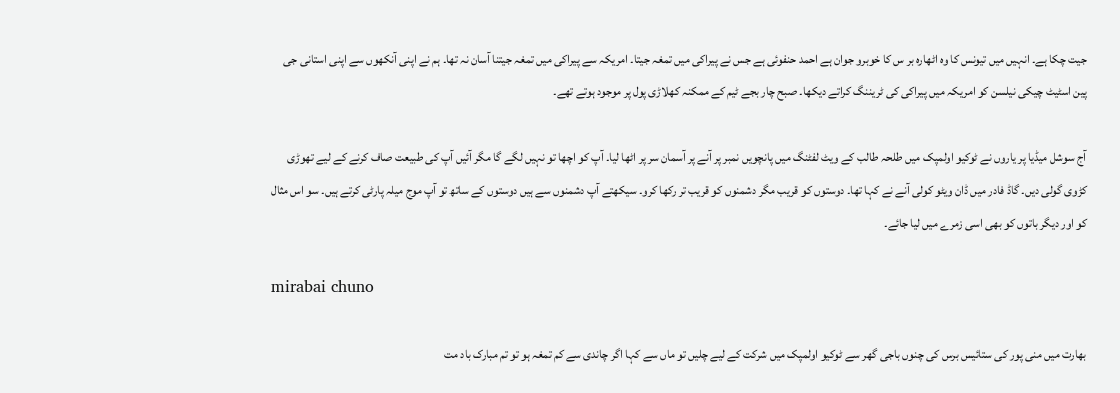جیت چکا ہے۔ انہیں میں تیونس کا وہ اٹھارہ بر س کا خوبرو جوان ہے احمد حنفوئی ہے جس نے پیراکی میں تمغہ جیتا۔ امریکہ سے پیراکی میں تمغہ جیتنا آسان نہ تھا۔ ہم نے اپنی آنکھوں سے اپنی استانی جی پین اسٹیٹ چیکی نیلسن کو امریکہ میں پیراکی کی ٹریننگ کراتے دیکھا۔ صبح چار بجے ٹیم کے ممکنہ کھلاڑی پول پر موجود ہوتے تھے۔

آج سوشل میڈیا پر یاروں نے ٹوکیو اولمپک میں طلحہ طالب کے ویٹ لفٹنگ میں پانچویں نمبر پر آنے پر آسمان سر پر اٹھا لیا۔ آپ کو اچھا تو نہیں لگے گا مگر آئیں آپ کی طبیعت صاف کرنے کے لیے تھوڑی کڑوی گولی دیں۔ گاڈ فادر میں ڈان ویٹو کولی آنے نے کہا تھا۔ دوستوں کو قریب مگر دشمنوں کو قریب تر رکھا کرو۔ سیکھتے آپ دشمنوں سے ہیں دوستوں کے ساتھ تو آپ موج میلہ پارٹی کرتے ہیں۔ سو اس مثال کو اور دیگر باتوں کو بھی اسی زمرے میں لیا جائے۔

mirabai chuno

بھارت میں منی پور کی ستائیس برس کی چنوں باجی گھر سے ٹوکیو اولمپک میں شرکت کے لیے چلیں تو ماں سے کہا اگر چاندی سے کم تمغہ ہو تو تم مبارک باد مت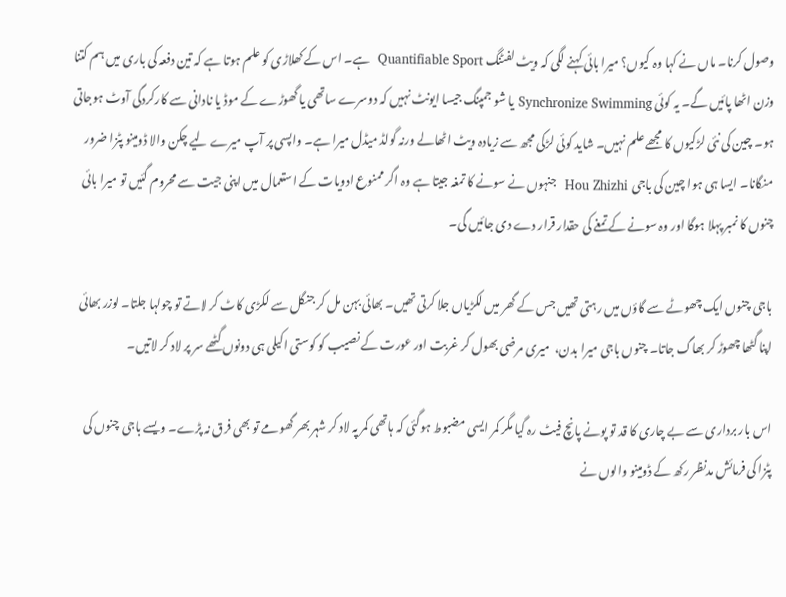وصول کرنا۔ ماں نے کہا وہ کیوں؟ میرا بائی کہنے لگی کہ ویٹ لفٹنگ Quantifiable Sport  ہے۔ اس کے کھلاڑی کو علم ہوتا ہے کہ تین دفعہ کی باری میں ہم کتنا وزن اٹھا پائیں گے۔ یہ کوئی Synchronize Swimming یا شو جمپنگ جیسا ایونٹ نہیں کہ دوسرے ساتھی یا گھوڑے کے موڈ یا نادانی سے کارکردگی آوٹ ہوجاتی ہو۔ چین کی نئی لڑکیوں کا مجھے علم نہیں۔ شاید کوئی لڑکی مجھ سے زیادہ ویٹ اٹھالے ورنہ گولڈ میڈل میرا ہے۔ واپسی پر آپ میرے لیے چکن والا ڈومینو پٹزا ضرور منگانا۔ ایسا ہی ہوا چین کی باجی  Hou Zhizhi  جنہوں نے سونے کا تمغہ جیتا ہے وہ اگر ممنوع ادویات کے استعمال میں اپنی جیت سے محروم گئیں تو میرا بائی چنوں کا نمبر پہلا ہوگا اور وہ سونے کے تمغے کی حقدار قرار دے دی جائیں گی۔

باجی چنوں ایک چھوٹے سے گاؤں میں رہتی تھیں جس کے گھر میں لکڑیاں جلا کرتی تھیں۔ بھائی بہن مل کر جنگل سے لکڑی کاٹ کر لاتے تو چولہا جلتا۔ لوزر بھائی اپنا گٹھا چھوڑ کر بھاگ جاتا۔ چنوں باجی میرا بدن،  میری مرضی بھول کر غربت اور عورت کے نصیب کو کوستی اکیلی ہی دونوں گٹھے سر پر لاد کر لاتیں۔

اس بار برداری سے بے چاری کا قد تو پونے پانچ فیٹ رہ گیا مگر کمر ایسی مضبوط ہوگئی کہ ہاتھی کمر پہ لاد کر شہر بھر گھومے تو بھی فرق نہ پڑے۔ ویسے باجی چنوں کی پٹزا کی فرمائش مدنظر رکھ کے ڈومینو والوں نے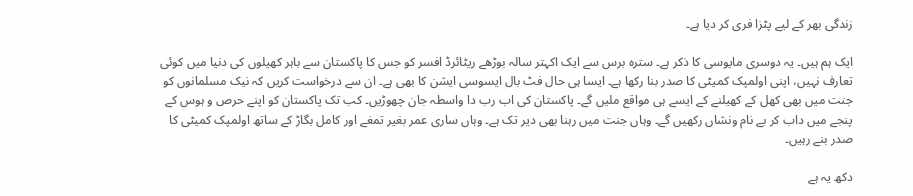زندگی بھر کے لیے پٹزا فری کر دیا ہے۔

ایک ہم ہیں۔ یہ دوسری مایوسی کا ذکر ہے۔ سترہ برس سے ایک اکہتر سالہ بوڑھے ریٹائرڈ افسر کو جس کا پاکستان سے باہر کھیلوں کی دنیا میں کوئی تعارف نہیں، اپنی اولمپک کمیٹی کا صدر بنا رکھا ہے۔ ایسا ہی حال فٹ بال ایسوسی ایشن کا بھی ہے۔ ان سے درخواست کریں کہ نیک مسلمانوں کو جنت میں بھی کھل کے کھیلنے کے ایسے ہی مواقع ملیں گے۔ پاکستان کی اب رب دا واسطہ جان چھوڑیں۔ کب تک پاکستان کو اپنے حرص و ہوس کے پنجے میں داب کر بے نام ونشاں رکھیں گے۔ وہاں جنت میں رہنا بھی دیر تک ہے۔ وہاں ساری عمر بغیر تمغے اور کامل بگاڑ کے ساتھ اولمپک کمیٹی کا صدر بنے رہیں۔

دکھ یہ ہے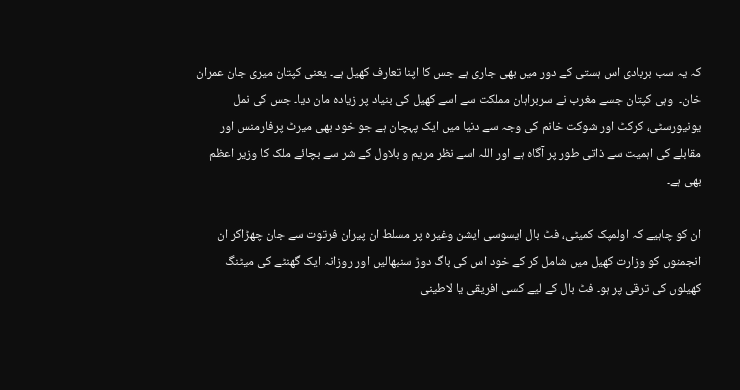کہ یہ سب بربادی اس ہستی کے دور میں بھی جاری ہے جس کا اپنا تعارف کھیل ہے۔ یعنی کپتان میری جان عمران خان۔  وہی کپتان جسے مغرب نے سربراہان مملکت سے اسے کھیل کی بنیاد پر زیادہ مان دیا۔ جس کی نمل یونیورسٹی، کرکٹ اور شوکت خانم کی وجہ سے دنیا میں ایک پہچان ہے جو خود بھی میرٹ پرفارمنس اور مقابلے کی اہمیت سے ذاتی طور پر آگاہ ہے اور اللہ اسے نظر مریم و بلاول کے شر سے بچائے ملک کا وزیر اعظم بھی ہے۔

ان کو چاہیے کہ اولمپک کمیٹی، فٹ بال ایسوسی ایشن وغیرہ پر مسلط ان پیران فرتوت سے جان چھڑاکر ان انجمنوں کو وزارت کھیل میں شامل کر کے خود اس کی باگ دوڑ سنبھالیں اور روزانہ ایک گھنٹے کی میٹنگ کھیلوں کی ترقی پر ہو۔ فٹ بال کے لیے کسی افریقی یا لاطینی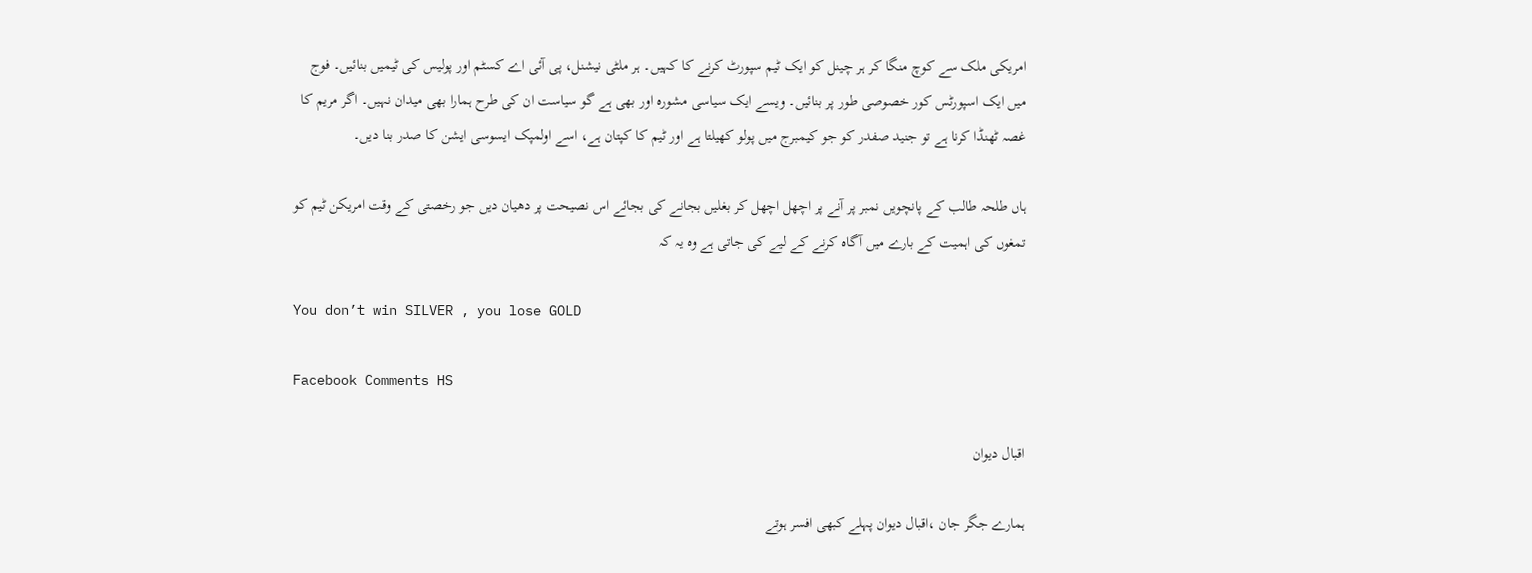امریکی ملک سے کوچ منگا کر ہر چینل کو ایک ٹیم سپورٹ کرنے کا کہیں۔ ہر ملٹی نیشنل، پی آئی اے کسٹم اور پولیس کی ٹیمیں بنائیں۔ فوج میں ایک اسپورٹس کور خصوصی طور پر بنائیں۔ ویسے ایک سیاسی مشورہ اور بھی ہے گو سیاست ان کی طرح ہمارا بھی میدان نہیں۔ اگر مریم کا غصہ ٹھنڈا کرنا ہے تو جنید صفدر کو جو کیمبرج میں پولو کھیلتا ہے اور ٹیم کا کپتان ہے، اسے اولمپک ایسوسی ایشن کا صدر بنا دیں۔

ہاں طلحہ طالب کے پانچویں نمبر پر آنے پر اچھل اچھل کر بغلیں بجانے کی بجائے اس نصیحت پر دھیان دیں جو رخصتی کے وقت امریکن ٹیم کو تمغوں کی اہمیت کے بارے میں آگاہ کرنے کے لیے کی جاتی ہے وہ یہ کہ

You don’t win SILVER , you lose GOLD

Facebook Comments HS

اقبال دیوان

ہمارے جگر جان ،اقبال دیوان پہلے کبھی افسر ہوتے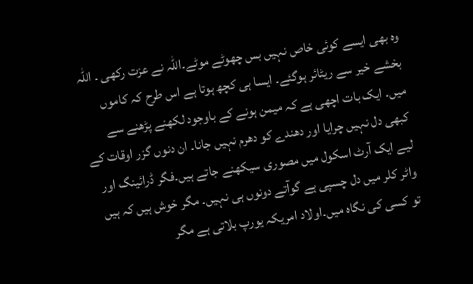وہ بھی ایسے کوئی خاص نہیں بس چھوٹے موٹے۔اللہ نے عزت رکھی ۔ اللہ بخشے خیر سے ریٹائر ہوگئے۔ ایسا ہی کچھ ہوتا ہے اس طرح کہ کاموں میں۔ ایک بات اچھی ہے کہ میمن ہونے کے باوجود لکھنے پڑھنے سے کبھی دل نہیں چرایا اور دھندے کو دھرم نہیں جانا۔ ان دنوں گزر اوقات کے لیے ایک آرٹ اسکول میں مصوری سیکھنے جاتے ہیں۔فگر ڈرائینگ اور واٹر کلر میں دل چسپی ہے گوآتے دونوں ہی نہیں۔ مگر خوش ہیں کہ ہیں تو کسی کی نگاہ میں۔اولاد امریکہ یورپ بلاتی ہے مگر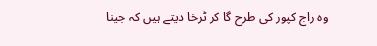وہ راج کپور کی طرح گا کر ٹرخا دیتے ہیں کہ جینا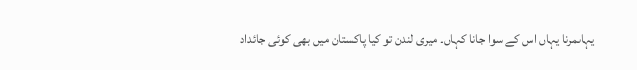یہاںمرنا یہاں اس کے سوا جانا کہاں۔ میری لندن تو کیا پاکستان میں بھی کوئی جائداد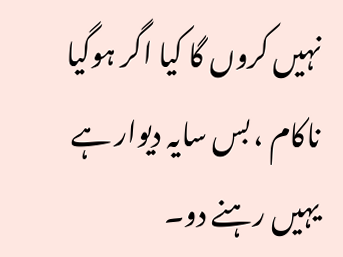نہیں کروں گا کیا اگر ہوگیا ناکام ، بس سایہ دیوار ہے یہیں رہنے دو۔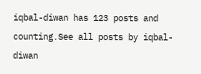iqbal-diwan has 123 posts and counting.See all posts by iqbal-diwan